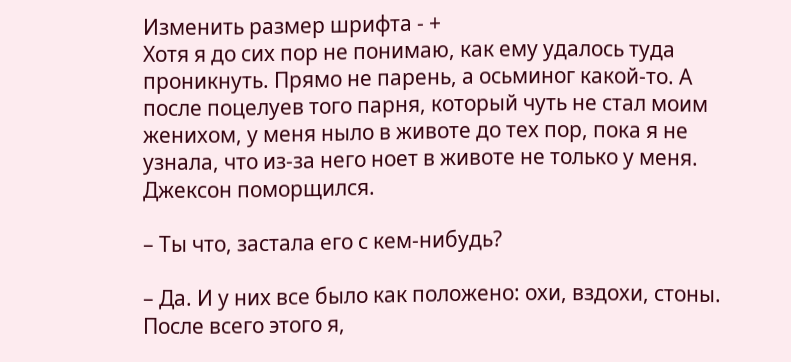Изменить размер шрифта - +
Хотя я до сих пор не понимаю, как ему удалось туда проникнуть. Прямо не парень, а осьминог какой-то. А после поцелуев того парня, который чуть не стал моим женихом, у меня ныло в животе до тех пор, пока я не узнала, что из-за него ноет в животе не только у меня. Джексон поморщился.

– Ты что, застала его с кем-нибудь?

– Да. И у них все было как положено: охи, вздохи, стоны. После всего этого я,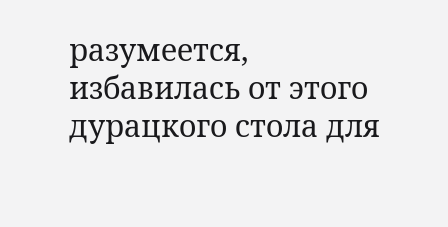разумеется, избавилась от этого дурацкого стола для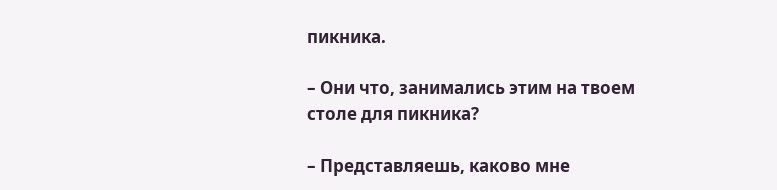пикника.

– Они что, занимались этим на твоем столе для пикника?

– Представляешь, каково мне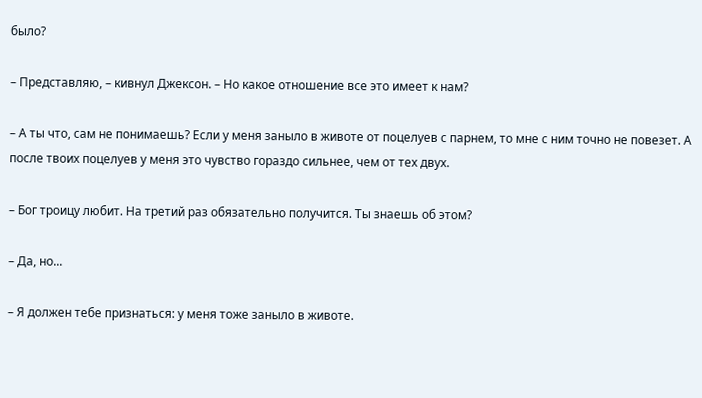было?

– Представляю, – кивнул Джексон. – Но какое отношение все это имеет к нам?

– А ты что, сам не понимаешь? Если у меня заныло в животе от поцелуев с парнем, то мне с ним точно не повезет. А после твоих поцелуев у меня это чувство гораздо сильнее, чем от тех двух.

– Бог троицу любит. На третий раз обязательно получится. Ты знаешь об этом?

– Да, но...

– Я должен тебе признаться: у меня тоже заныло в животе.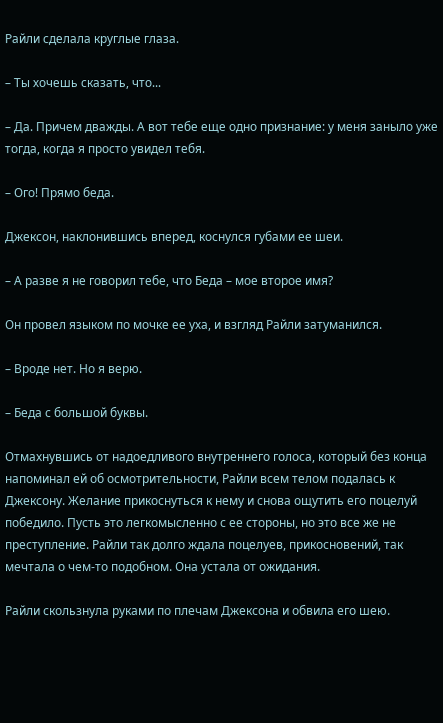Райли сделала круглые глаза.

– Ты хочешь сказать, что...

– Да. Причем дважды. А вот тебе еще одно признание: у меня заныло уже тогда, когда я просто увидел тебя.

– Ого! Прямо беда.

Джексон, наклонившись вперед, коснулся губами ее шеи.

– А разве я не говорил тебе, что Беда – мое второе имя?

Он провел языком по мочке ее уха, и взгляд Райли затуманился.

– Вроде нет. Но я верю.

– Беда с большой буквы.

Отмахнувшись от надоедливого внутреннего голоса, который без конца напоминал ей об осмотрительности, Райли всем телом подалась к Джексону. Желание прикоснуться к нему и снова ощутить его поцелуй победило. Пусть это легкомысленно с ее стороны, но это все же не преступление. Райли так долго ждала поцелуев, прикосновений, так мечтала о чем-то подобном. Она устала от ожидания.

Райли скользнула руками по плечам Джексона и обвила его шею.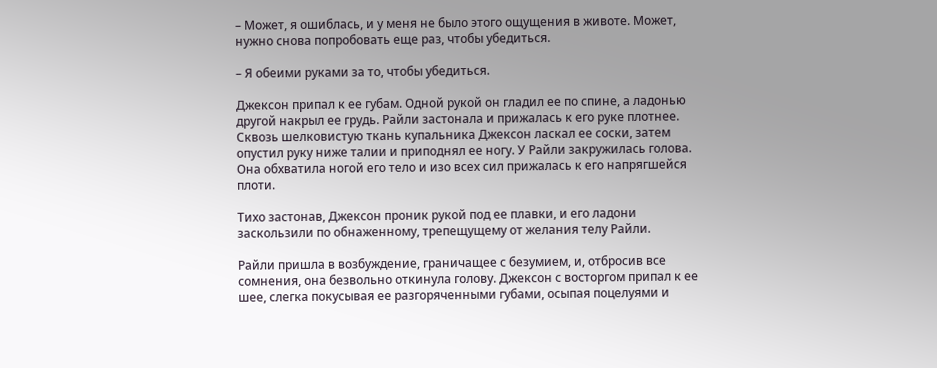– Может, я ошиблась, и у меня не было этого ощущения в животе. Может, нужно снова попробовать еще раз, чтобы убедиться.

– Я обеими руками за то, чтобы убедиться.

Джексон припал к ее губам. Одной рукой он гладил ее по спине, а ладонью другой накрыл ее грудь. Райли застонала и прижалась к его руке плотнее. Сквозь шелковистую ткань купальника Джексон ласкал ее соски, затем опустил руку ниже талии и приподнял ее ногу. У Райли закружилась голова. Она обхватила ногой его тело и изо всех сил прижалась к его напрягшейся плоти.

Тихо застонав, Джексон проник рукой под ее плавки, и его ладони заскользили по обнаженному, трепещущему от желания телу Райли.

Райли пришла в возбуждение, граничащее с безумием, и, отбросив все сомнения, она безвольно откинула голову. Джексон с восторгом припал к ее шее, слегка покусывая ее разгоряченными губами, осыпая поцелуями и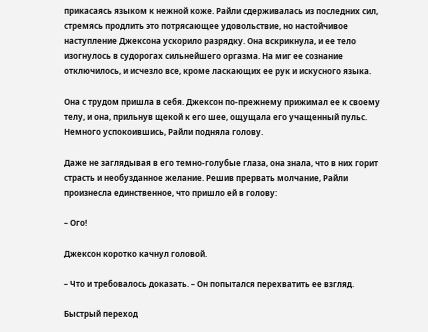прикасаясь языком к нежной коже. Райли сдерживалась из последних сил, стремясь продлить это потрясающее удовольствие, но настойчивое наступление Джексона ускорило разрядку. Она вскрикнула, и ее тело изогнулось в судорогах сильнейшего оргазма. На миг ее сознание отключилось, и исчезло все, кроме ласкающих ее рук и искусного языка.

Она с трудом пришла в себя. Джексон по-прежнему прижимал ее к своему телу, и она, прильнув щекой к его шее, ощущала его учащенный пульс. Немного успокоившись, Райли подняла голову.

Даже не заглядывая в его темно-голубые глаза, она знала, что в них горит страсть и необузданное желание. Решив прервать молчание, Райли произнесла единственное, что пришло ей в голову:

– Ого!

Джексон коротко качнул головой.

– Что и требовалось доказать. – Он попытался перехватить ее взгляд.

Быстрый переход